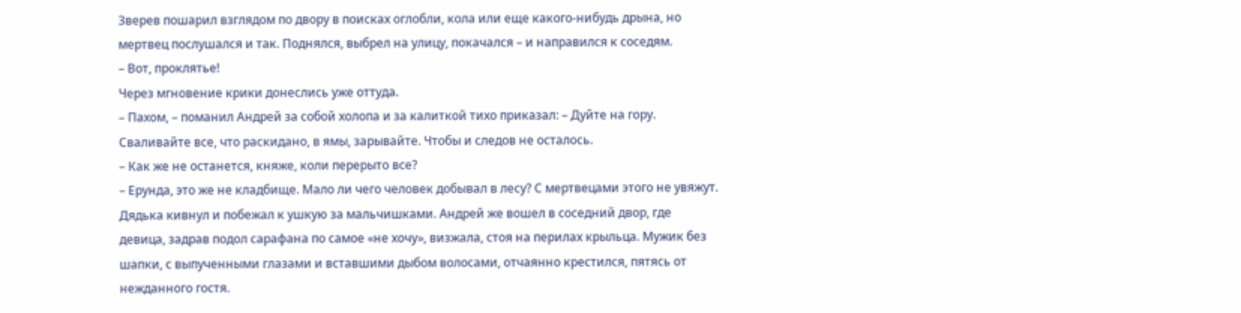Зверев пошарил взглядом по двору в поисках оглобли, кола или еще какого-нибудь дрына, но мертвец послушался и так. Поднялся, выбрел на улицу, покачался – и направился к соседям.
– Вот, проклятье!
Через мгновение крики донеслись уже оттуда.
– Пахом, – поманил Андрей за собой холопа и за калиткой тихо приказал: – Дуйте на гору. Сваливайте все, что раскидано, в ямы, зарывайте. Чтобы и следов не осталось.
– Как же не останется, княже, коли перерыто все?
– Ерунда, это же не кладбище. Мало ли чего человек добывал в лесу? С мертвецами этого не увяжут.
Дядька кивнул и побежал к ушкую за мальчишками. Андрей же вошел в соседний двор, где девица, задрав подол сарафана по самое «не хочу», визжала, стоя на перилах крыльца. Мужик без шапки, с выпученными глазами и вставшими дыбом волосами, отчаянно крестился, пятясь от нежданного гостя.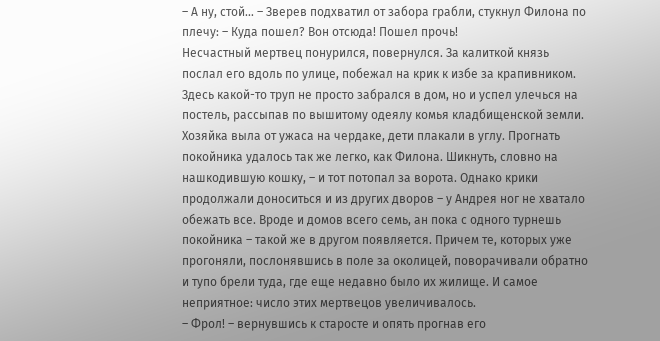– А ну, стой… – Зверев подхватил от забора грабли, стукнул Филона по плечу: – Куда пошел? Вон отсюда! Пошел прочь!
Несчастный мертвец понурился, повернулся. За калиткой князь послал его вдоль по улице, побежал на крик к избе за крапивником. Здесь какой-то труп не просто забрался в дом, но и успел улечься на постель, рассыпав по вышитому одеялу комья кладбищенской земли. Хозяйка выла от ужаса на чердаке, дети плакали в углу. Прогнать покойника удалось так же легко, как Филона. Шикнуть, словно на нашкодившую кошку, – и тот потопал за ворота. Однако крики продолжали доноситься и из других дворов – у Андрея ног не хватало обежать все. Вроде и домов всего семь, ан пока с одного турнешь покойника – такой же в другом появляется. Причем те, которых уже прогоняли, послонявшись в поле за околицей, поворачивали обратно и тупо брели туда, где еще недавно было их жилище. И самое неприятное: число этих мертвецов увеличивалось.
– Фрол! – вернувшись к старосте и опять прогнав его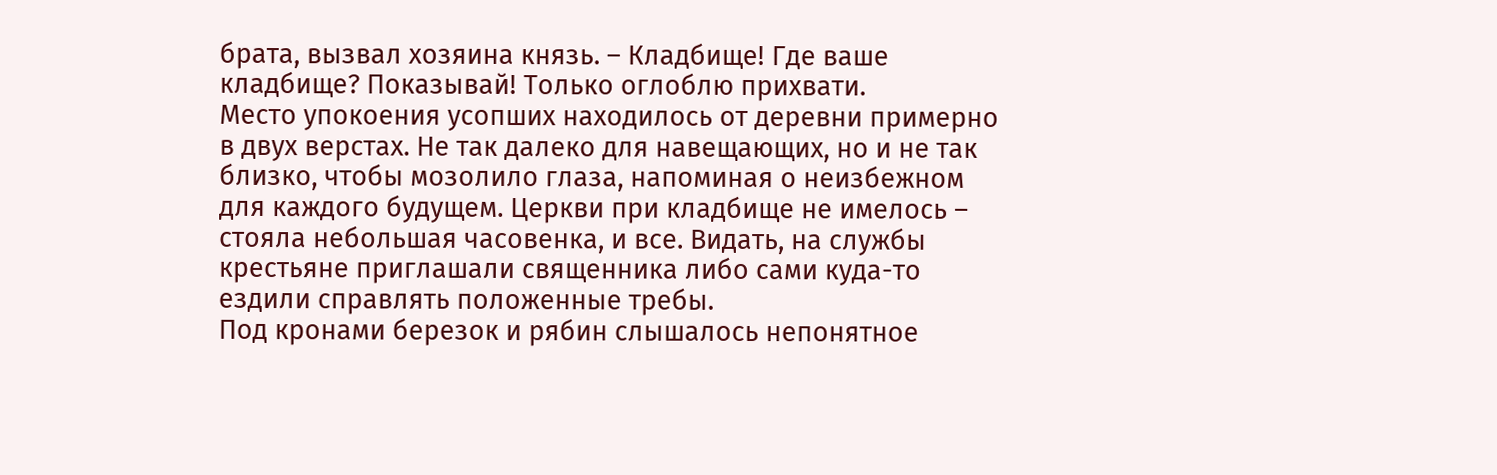брата, вызвал хозяина князь. – Кладбище! Где ваше кладбище? Показывай! Только оглоблю прихвати.
Место упокоения усопших находилось от деревни примерно в двух верстах. Не так далеко для навещающих, но и не так близко, чтобы мозолило глаза, напоминая о неизбежном для каждого будущем. Церкви при кладбище не имелось – стояла небольшая часовенка, и все. Видать, на службы крестьяне приглашали священника либо сами куда-то ездили справлять положенные требы.
Под кронами березок и рябин слышалось непонятное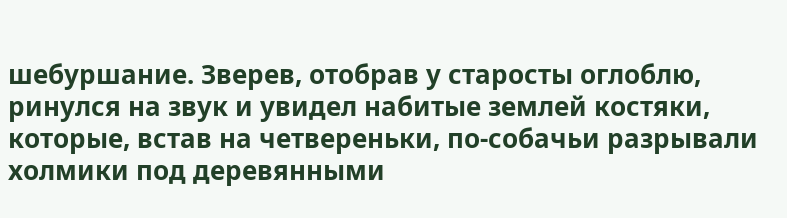шебуршание. Зверев, отобрав у старосты оглоблю, ринулся на звук и увидел набитые землей костяки, которые, встав на четвереньки, по-собачьи разрывали холмики под деревянными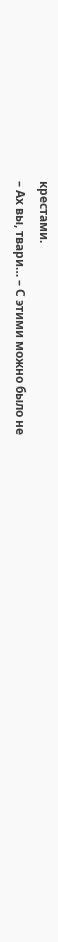крестами.
– Ах вы, твари… – С этими можно было не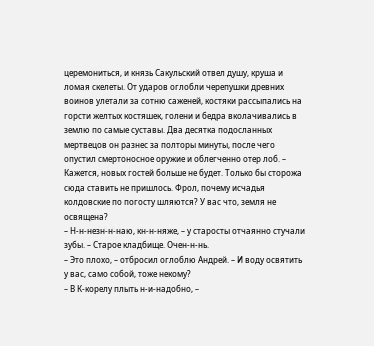церемониться, и князь Сакульский отвел душу, круша и ломая скелеты. От ударов оглобли черепушки древних воинов улетали за сотню саженей, костяки рассыпались на горсти желтых костяшек, голени и бедра вколачивались в землю по самые суставы. Два десятка подосланных мертвецов он разнес за полторы минуты, после чего опустил смертоносное оружие и облегченно отер лоб. – Кажется, новых гостей больше не будет. Только бы сторожа сюда ставить не пришлось. Фрол, почему исчадья колдовские по погосту шляются? У вас что, земля не освящена?
– Н-н-незн-н-наю, кн-н-няже, – у старосты отчаянно стучали зубы. – Старое кладбище. Очен-н-нь.
– Это плохо, – отбросил оглоблю Андрей. – И воду освятить у вас, само собой, тоже некому?
– В К-корелу плыть н-и-надобно, –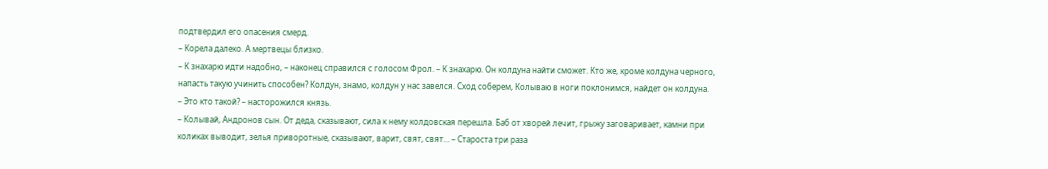подтвердил его опасения смерд.
– Корела далеко. А мертвецы близко.
– К знахарю идти надобно, – наконец справился с голосом Фрол. – К знахарю. Он колдуна найти сможет. Кто же, кроме колдуна черного, напасть такую учинить способен? Колдун, знамо, колдун у нас завелся. Сход соберем, Колываю в ноги поклонимся, найдет он колдуна.
– Это кто такой? – насторожился князь.
– Колывай, Андронов сын. От деда, сказывают, сила к нему колдовская перешла. Баб от хворей лечит, грыжу заговаривает, камни при коликах выводит, зелья приворотные, сказывают, варит, свят, свят… – Староста три раза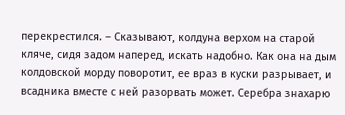перекрестился. – Сказывают, колдуна верхом на старой кляче, сидя задом наперед, искать надобно. Как она на дым колдовской морду поворотит, ее враз в куски разрывает, и всадника вместе с ней разорвать может. Серебра знахарю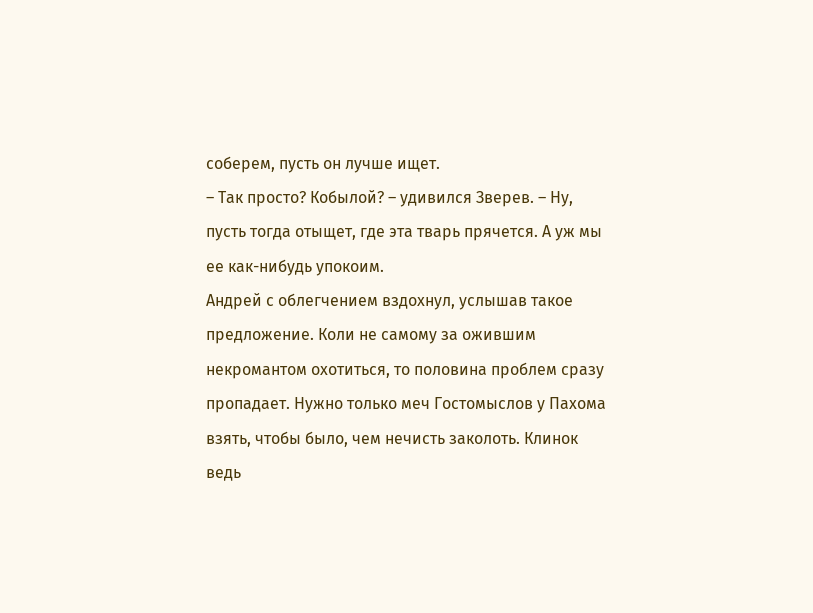соберем, пусть он лучше ищет.
– Так просто? Кобылой? – удивился Зверев. – Ну, пусть тогда отыщет, где эта тварь прячется. А уж мы ее как-нибудь упокоим.
Андрей с облегчением вздохнул, услышав такое предложение. Коли не самому за ожившим некромантом охотиться, то половина проблем сразу пропадает. Нужно только меч Гостомыслов у Пахома взять, чтобы было, чем нечисть заколоть. Клинок ведь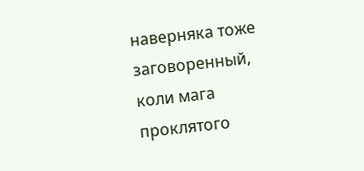наверняка тоже заговоренный, коли мага проклятого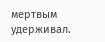мертвым удерживал.